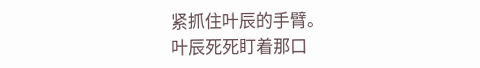紧抓住叶辰的手臂。
叶辰死死盯着那口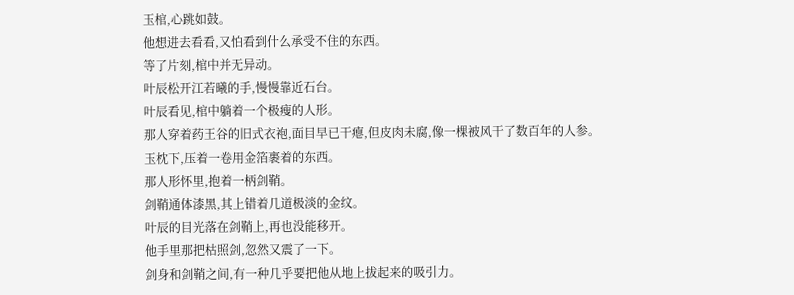玉棺,心跳如鼓。
他想进去看看,又怕看到什么承受不住的东西。
等了片刻,棺中并无异动。
叶辰松开江若曦的手,慢慢靠近石台。
叶辰看见,棺中躺着一个极瘦的人形。
那人穿着药王谷的旧式衣袍,面目早已干瘪,但皮肉未腐,像一棵被风干了数百年的人参。
玉枕下,压着一卷用金箔裹着的东西。
那人形怀里,抱着一柄剑鞘。
剑鞘通体漆黑,其上错着几道极淡的金纹。
叶辰的目光落在剑鞘上,再也没能移开。
他手里那把枯照剑,忽然又震了一下。
剑身和剑鞘之间,有一种几乎要把他从地上拔起来的吸引力。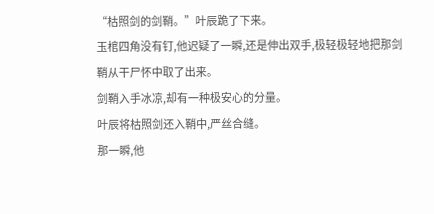“枯照剑的剑鞘。”叶辰跪了下来。
玉棺四角没有钉,他迟疑了一瞬,还是伸出双手,极轻极轻地把那剑鞘从干尸怀中取了出来。
剑鞘入手冰凉,却有一种极安心的分量。
叶辰将枯照剑还入鞘中,严丝合缝。
那一瞬,他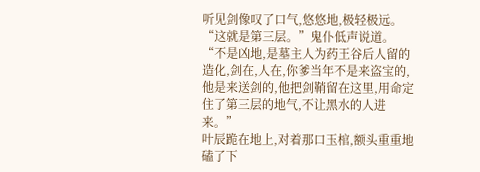听见剑像叹了口气,悠悠地,极轻极远。
“这就是第三层。”鬼仆低声说道。
“不是凶地,是墓主人为药王谷后人留的造化,剑在,人在,你爹当年不是来盗宝的,他是来送剑的,他把剑鞘留在这里,用命定住了第三层的地气,不让黑水的人进来。”
叶辰跪在地上,对着那口玉棺,额头重重地磕了下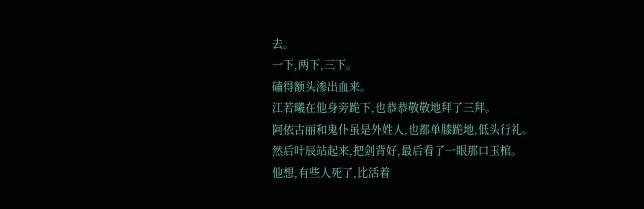去。
一下,两下,三下。
磕得额头渗出血来。
江若曦在他身旁跪下,也恭恭敬敬地拜了三拜。
阿依古丽和鬼仆虽是外姓人,也都单膝跪地,低头行礼。
然后叶辰站起来,把剑背好,最后看了一眼那口玉棺。
他想,有些人死了,比活着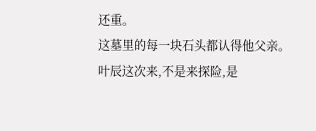还重。
这墓里的每一块石头都认得他父亲。
叶辰这次来,不是来探险,是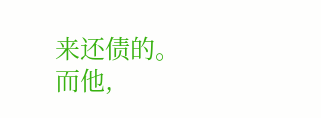来还债的。
而他,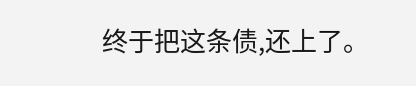终于把这条债,还上了。